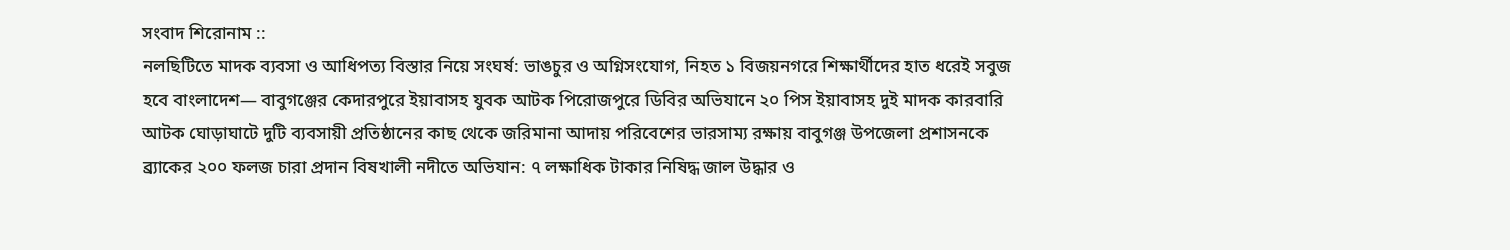সংবাদ শিরোনাম ::
নলছিটিতে মাদক ব্যবসা ও আধিপত্য বিস্তার নিয়ে সংঘর্ষ: ভাঙচুর ও অগ্নিসংযোগ, নিহত ১ বিজয়নগরে শিক্ষার্থীদের হাত ধরেই সবুজ হবে বাংলাদেশ— বাবুগঞ্জের কেদারপুরে ইয়াবাসহ যুবক আটক পিরোজপুরে ডিবির অভিযানে ২০ পিস ইয়াবাসহ দুই মাদক কারবারি আটক ঘোড়াঘাটে দুটি ব্যবসায়ী প্রতিষ্ঠানের কাছ থেকে জরিমানা আদায় পরিবেশের ভারসাম্য রক্ষায় বাবুগঞ্জ উপজেলা প্রশাসনকে ব্র্যাকের ২০০ ফলজ চারা প্রদান বিষখালী নদীতে অভিযান: ৭ লক্ষাধিক টাকার নিষিদ্ধ জাল উদ্ধার ও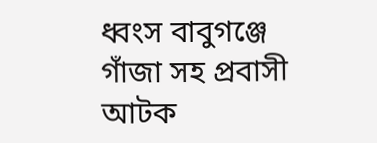ধ্বংস বাবুগঞ্জে গাঁজা সহ প্রবাসী আটক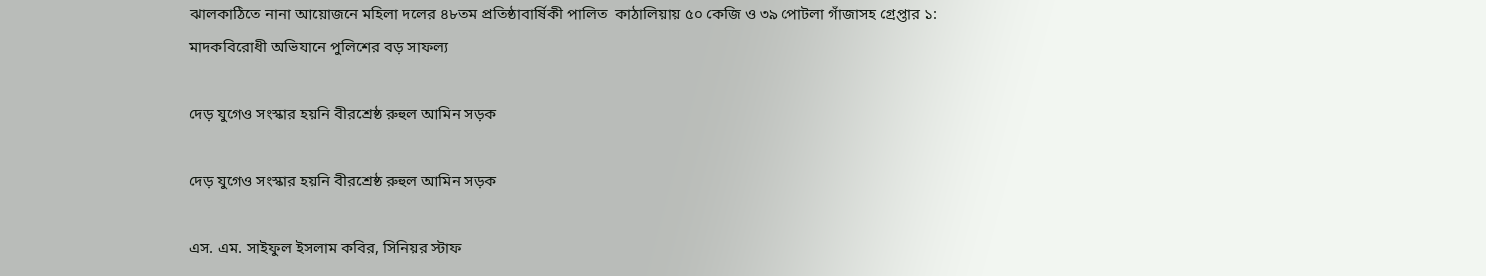ঝালকাঠিতে নানা আয়োজনে মহিলা দলের ৪৮তম প্রতিষ্ঠাবার্ষিকী পালিত  কাঠালিয়ায় ৫০ কেজি ও ৩৯ পোটলা গাঁজাসহ গ্রেপ্তার ১: মাদকবিরোধী অভিযানে পুলিশের বড় সাফল্য

দেড় যুগেও সংস্কার হয়নি বীরশ্রেষ্ঠ রুহুল আমিন সড়ক

দেড় যুগেও সংস্কার হয়নি বীরশ্রেষ্ঠ রুহুল আমিন সড়ক

এস. এম. সাইফুল ইসলাম কবির, সিনিয়র স্টাফ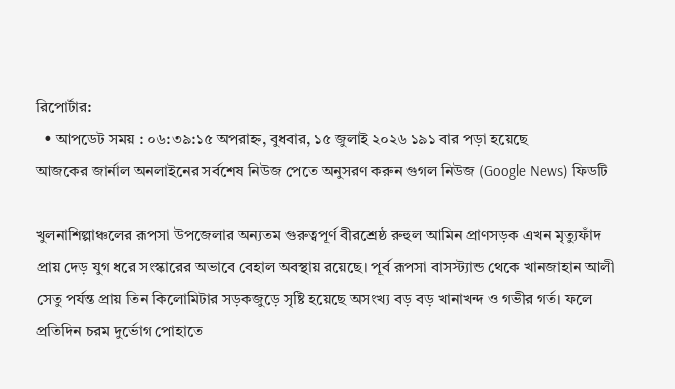রিপোর্টার:
  • আপডেট সময় : ০৬:৩৯:১৫ অপরাহ্ন, বুধবার, ১৫ জুলাই ২০২৬ ১৯১ বার পড়া হয়েছে
আজকের জার্নাল অনলাইনের সর্বশেষ নিউজ পেতে অনুসরণ করুন গুগল নিউজ (Google News) ফিডটি

খুলনাশিল্পাঞ্চলের রূপসা উপজেলার অন্যতম গুরুত্বপূর্ণ বীরশ্রেষ্ঠ রুহুল আমিন প্রাণসড়ক এখন মৃত্যুফাঁদ প্রায় দেড় যুগ ধরে সংস্কারের অভাবে বেহাল অবস্থায় রয়েছে। পূর্ব রূপসা বাসস্ট্যান্ড থেকে খানজাহান আলী সেতু পর্যন্ত প্রায় তিন কিলোমিটার সড়কজুড়ে সৃষ্টি হয়েছে অসংখ্য বড় বড় খানাখন্দ ও গভীর গর্ত। ফলে প্রতিদিন চরম দুর্ভোগ পোহাতে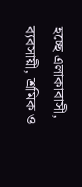হচ্ছে এলাকাবাসী, ব্যবসায়ী, শ্রমিক ও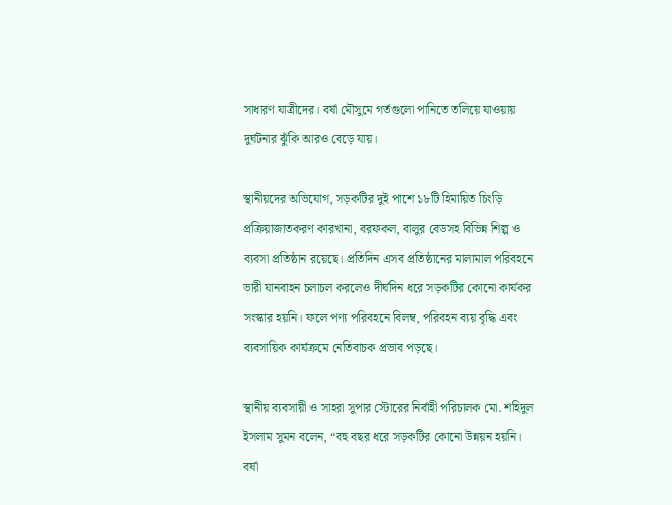সাধারণ যাত্রীদের। বর্ষা মৌসুমে গর্তগুলো পানিতে তলিয়ে যাওয়ায় দুর্ঘটনার ঝুঁকি আরও বেড়ে যায়।

স্থানীয়দের অভিযোগ, সড়কটির দুই পাশে ১৮টি হিমায়িত চিংড়ি প্রক্রিয়াজাতকরণ কারখানা, বরফকল, বালুর বেডসহ বিভিন্ন শিল্প ও ব্যবসা প্রতিষ্ঠান রয়েছে। প্রতিদিন এসব প্রতিষ্ঠানের মালামাল পরিবহনে ভারী যানবাহন চলাচল করলেও দীর্ঘদিন ধরে সড়কটির কোনো কার্যকর সংস্কার হয়নি। ফলে পণ্য পরিবহনে বিলম্ব, পরিবহন ব্যয় বৃদ্ধি এবং ব্যবসায়িক কার্যক্রমে নেতিবাচক প্রভাব পড়ছে।

স্থানীয় ব্যবসায়ী ও সাহরা সুপার স্টোরের নির্বাহী পরিচালক মো. শহিদুল ইসলাম সুমন বলেন, “বহু বছর ধরে সড়কটির কোনো উন্নয়ন হয়নি। বর্ষা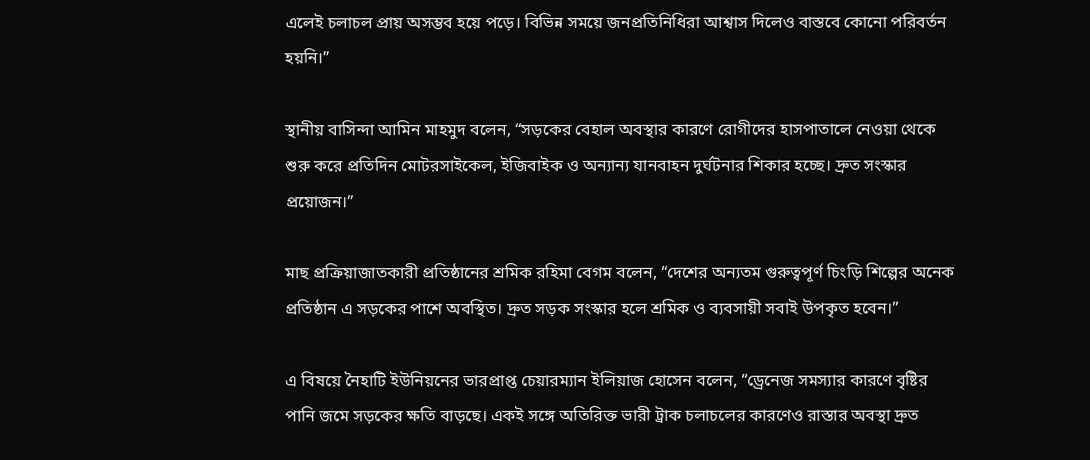এলেই চলাচল প্রায় অসম্ভব হয়ে পড়ে। বিভিন্ন সময়ে জনপ্রতিনিধিরা আশ্বাস দিলেও বাস্তবে কোনো পরিবর্তন হয়নি।”

স্থানীয় বাসিন্দা আমিন মাহমুদ বলেন, “সড়কের বেহাল অবস্থার কারণে রোগীদের হাসপাতালে নেওয়া থেকে শুরু করে প্রতিদিন মোটরসাইকেল, ইজিবাইক ও অন্যান্য যানবাহন দুর্ঘটনার শিকার হচ্ছে। দ্রুত সংস্কার প্রয়োজন।”

মাছ প্রক্রিয়াজাতকারী প্রতিষ্ঠানের শ্রমিক রহিমা বেগম বলেন, “দেশের অন্যতম গুরুত্বপূর্ণ চিংড়ি শিল্পের অনেক প্রতিষ্ঠান এ সড়কের পাশে অবস্থিত। দ্রুত সড়ক সংস্কার হলে শ্রমিক ও ব্যবসায়ী সবাই উপকৃত হবেন।”

এ বিষয়ে নৈহাটি ইউনিয়নের ভারপ্রাপ্ত চেয়ারম্যান ইলিয়াজ হোসেন বলেন, “ড্রেনেজ সমস্যার কারণে বৃষ্টির পানি জমে সড়কের ক্ষতি বাড়ছে। একই সঙ্গে অতিরিক্ত ভারী ট্রাক চলাচলের কারণেও রাস্তার অবস্থা দ্রুত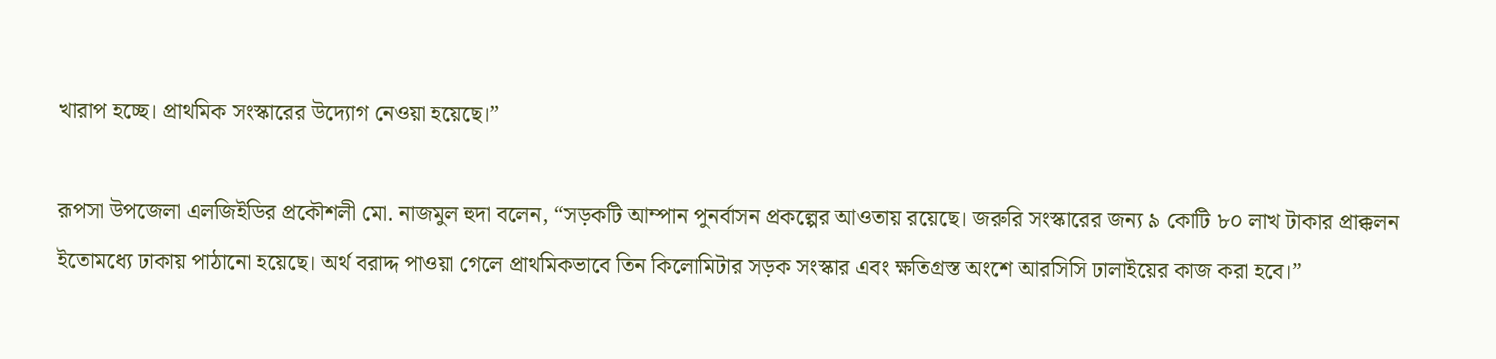খারাপ হচ্ছে। প্রাথমিক সংস্কারের উদ্যোগ নেওয়া হয়েছে।”

রূপসা উপজেলা এলজিইডির প্রকৌশলী মো. নাজমুল হুদা বলেন, “সড়কটি আম্পান পুনর্বাসন প্রকল্পের আওতায় রয়েছে। জরুরি সংস্কারের জন্য ৯ কোটি ৮০ লাখ টাকার প্রাক্কলন ইতোমধ্যে ঢাকায় পাঠানো হয়েছে। অর্থ বরাদ্দ পাওয়া গেলে প্রাথমিকভাবে তিন কিলোমিটার সড়ক সংস্কার এবং ক্ষতিগ্রস্ত অংশে আরসিসি ঢালাইয়ের কাজ করা হবে।”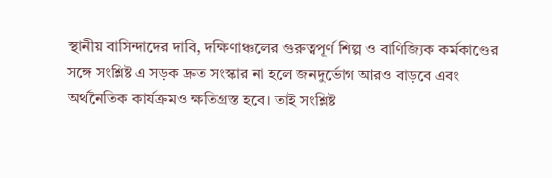স্থানীয় বাসিন্দাদের দাবি, দক্ষিণাঞ্চলের গুরুত্বপূর্ণ শিল্প ও বাণিজ্যিক কর্মকাণ্ডের সঙ্গে সংশ্লিষ্ট এ সড়ক দ্রুত সংস্কার না হলে জনদুর্ভোগ আরও বাড়বে এবং অর্থনৈতিক কার্যক্রমও ক্ষতিগ্রস্ত হবে। তাই সংশ্লিষ্ট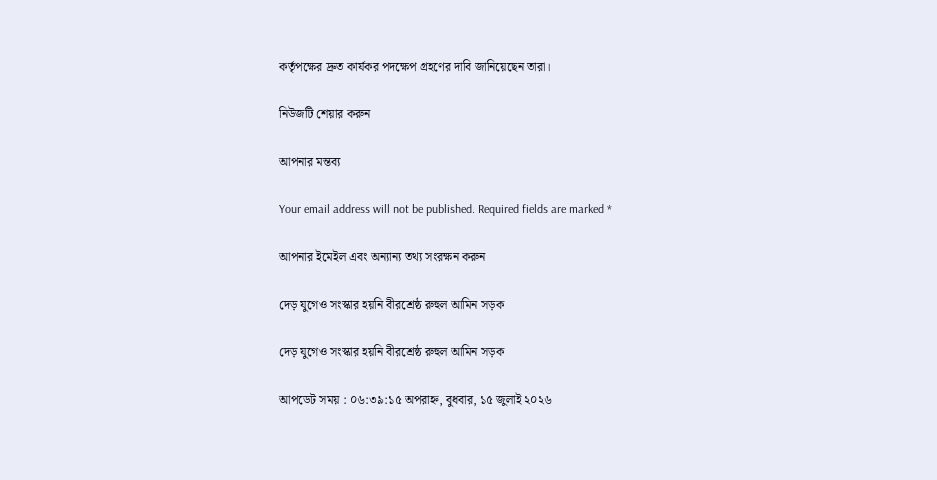কর্তৃপক্ষের দ্রুত কার্যকর পদক্ষেপ গ্রহণের দাবি জানিয়েছেন তারা।

নিউজটি শেয়ার করুন

আপনার মন্তব্য

Your email address will not be published. Required fields are marked *

আপনার ইমেইল এবং অন্যান্য তথ্য সংরক্ষন করুন

দেড় যুগেও সংস্কার হয়নি বীরশ্রেষ্ঠ রুহুল আমিন সড়ক

দেড় যুগেও সংস্কার হয়নি বীরশ্রেষ্ঠ রুহুল আমিন সড়ক

আপডেট সময় : ০৬:৩৯:১৫ অপরাহ্ন, বুধবার, ১৫ জুলাই ২০২৬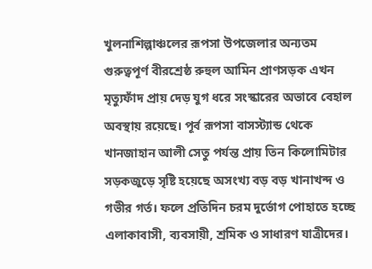খুলনাশিল্পাঞ্চলের রূপসা উপজেলার অন্যতম গুরুত্বপূর্ণ বীরশ্রেষ্ঠ রুহুল আমিন প্রাণসড়ক এখন মৃত্যুফাঁদ প্রায় দেড় যুগ ধরে সংস্কারের অভাবে বেহাল অবস্থায় রয়েছে। পূর্ব রূপসা বাসস্ট্যান্ড থেকে খানজাহান আলী সেতু পর্যন্ত প্রায় তিন কিলোমিটার সড়কজুড়ে সৃষ্টি হয়েছে অসংখ্য বড় বড় খানাখন্দ ও গভীর গর্ত। ফলে প্রতিদিন চরম দুর্ভোগ পোহাতে হচ্ছে এলাকাবাসী, ব্যবসায়ী, শ্রমিক ও সাধারণ যাত্রীদের।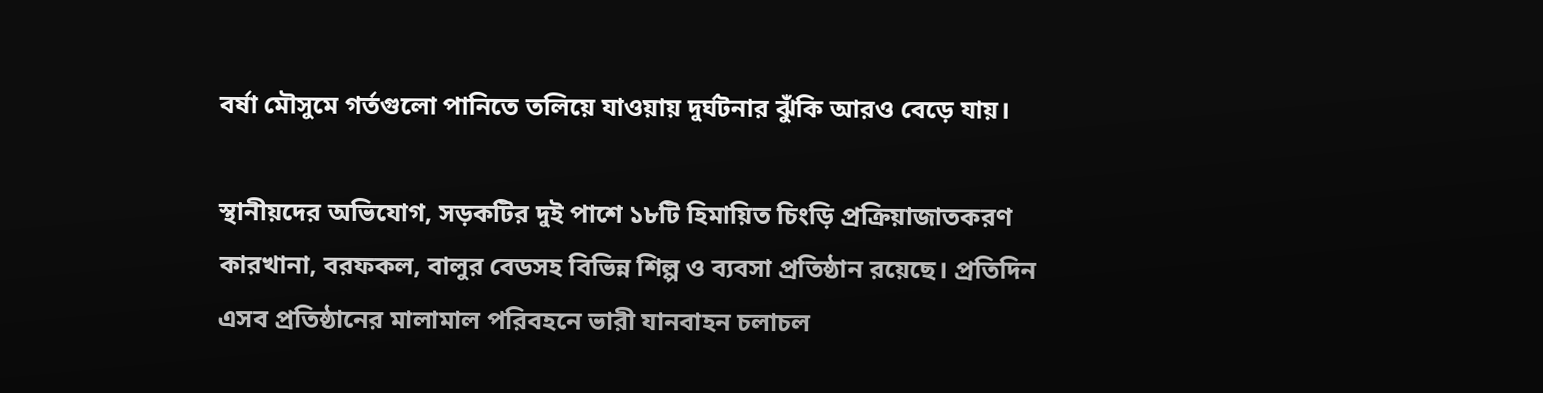বর্ষা মৌসুমে গর্তগুলো পানিতে তলিয়ে যাওয়ায় দুর্ঘটনার ঝুঁকি আরও বেড়ে যায়।

স্থানীয়দের অভিযোগ, সড়কটির দুই পাশে ১৮টি হিমায়িত চিংড়ি প্রক্রিয়াজাতকরণ কারখানা, বরফকল, বালুর বেডসহ বিভিন্ন শিল্প ও ব্যবসা প্রতিষ্ঠান রয়েছে। প্রতিদিন এসব প্রতিষ্ঠানের মালামাল পরিবহনে ভারী যানবাহন চলাচল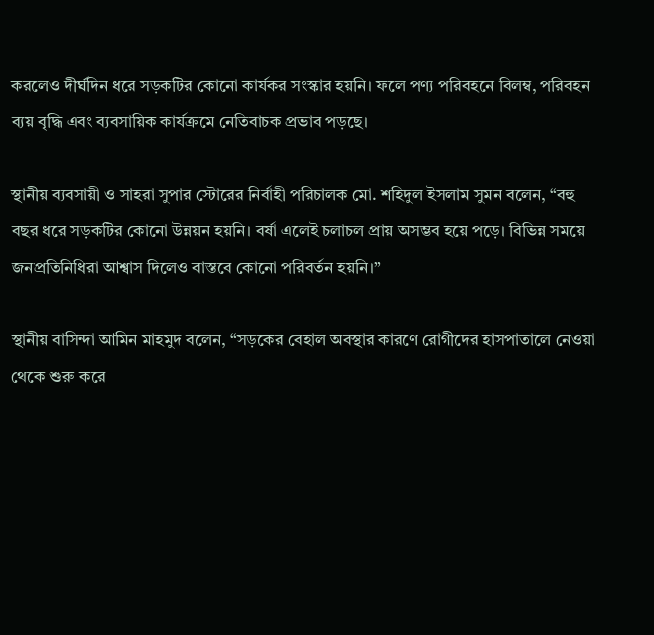করলেও দীর্ঘদিন ধরে সড়কটির কোনো কার্যকর সংস্কার হয়নি। ফলে পণ্য পরিবহনে বিলম্ব, পরিবহন ব্যয় বৃদ্ধি এবং ব্যবসায়িক কার্যক্রমে নেতিবাচক প্রভাব পড়ছে।

স্থানীয় ব্যবসায়ী ও সাহরা সুপার স্টোরের নির্বাহী পরিচালক মো. শহিদুল ইসলাম সুমন বলেন, “বহু বছর ধরে সড়কটির কোনো উন্নয়ন হয়নি। বর্ষা এলেই চলাচল প্রায় অসম্ভব হয়ে পড়ে। বিভিন্ন সময়ে জনপ্রতিনিধিরা আশ্বাস দিলেও বাস্তবে কোনো পরিবর্তন হয়নি।”

স্থানীয় বাসিন্দা আমিন মাহমুদ বলেন, “সড়কের বেহাল অবস্থার কারণে রোগীদের হাসপাতালে নেওয়া থেকে শুরু করে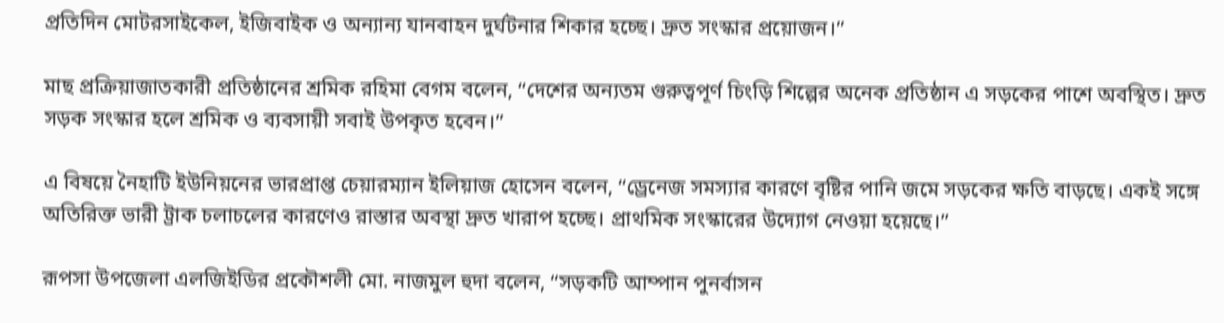প্রতিদিন মোটরসাইকেল, ইজিবাইক ও অন্যান্য যানবাহন দুর্ঘটনার শিকার হচ্ছে। দ্রুত সংস্কার প্রয়োজন।”

মাছ প্রক্রিয়াজাতকারী প্রতিষ্ঠানের শ্রমিক রহিমা বেগম বলেন, “দেশের অন্যতম গুরুত্বপূর্ণ চিংড়ি শিল্পের অনেক প্রতিষ্ঠান এ সড়কের পাশে অবস্থিত। দ্রুত সড়ক সংস্কার হলে শ্রমিক ও ব্যবসায়ী সবাই উপকৃত হবেন।”

এ বিষয়ে নৈহাটি ইউনিয়নের ভারপ্রাপ্ত চেয়ারম্যান ইলিয়াজ হোসেন বলেন, “ড্রেনেজ সমস্যার কারণে বৃষ্টির পানি জমে সড়কের ক্ষতি বাড়ছে। একই সঙ্গে অতিরিক্ত ভারী ট্রাক চলাচলের কারণেও রাস্তার অবস্থা দ্রুত খারাপ হচ্ছে। প্রাথমিক সংস্কারের উদ্যোগ নেওয়া হয়েছে।”

রূপসা উপজেলা এলজিইডির প্রকৌশলী মো. নাজমুল হুদা বলেন, “সড়কটি আম্পান পুনর্বাসন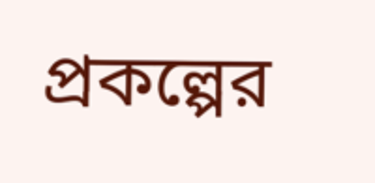প্রকল্পের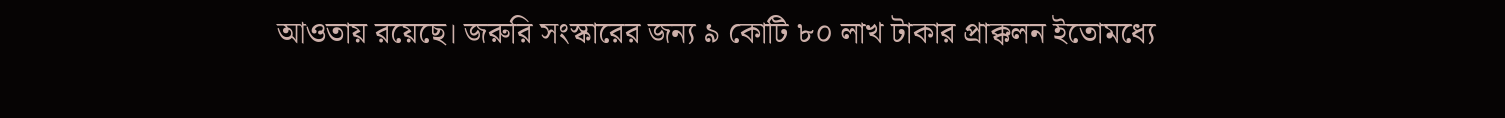আওতায় রয়েছে। জরুরি সংস্কারের জন্য ৯ কোটি ৮০ লাখ টাকার প্রাক্কলন ইতোমধ্যে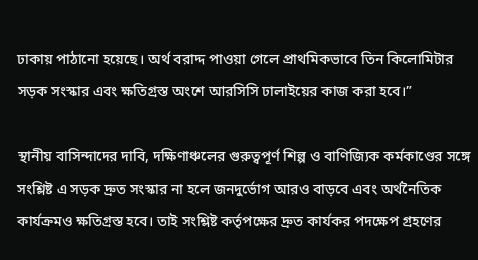ঢাকায় পাঠানো হয়েছে। অর্থ বরাদ্দ পাওয়া গেলে প্রাথমিকভাবে তিন কিলোমিটার সড়ক সংস্কার এবং ক্ষতিগ্রস্ত অংশে আরসিসি ঢালাইয়ের কাজ করা হবে।”

স্থানীয় বাসিন্দাদের দাবি, দক্ষিণাঞ্চলের গুরুত্বপূর্ণ শিল্প ও বাণিজ্যিক কর্মকাণ্ডের সঙ্গে সংশ্লিষ্ট এ সড়ক দ্রুত সংস্কার না হলে জনদুর্ভোগ আরও বাড়বে এবং অর্থনৈতিক কার্যক্রমও ক্ষতিগ্রস্ত হবে। তাই সংশ্লিষ্ট কর্তৃপক্ষের দ্রুত কার্যকর পদক্ষেপ গ্রহণের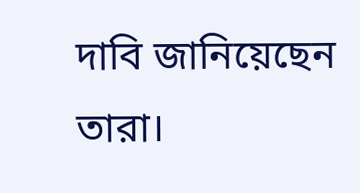দাবি জানিয়েছেন তারা।